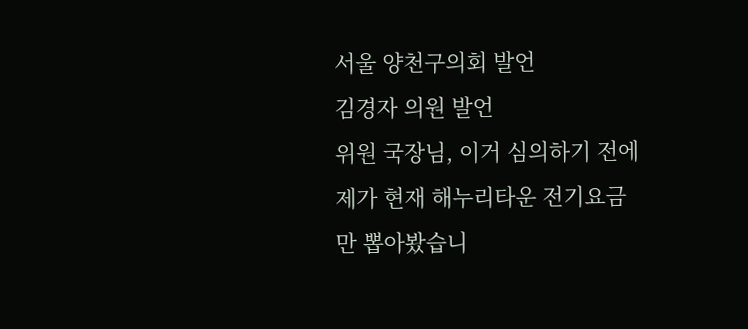서울 양천구의회 발언
김경자 의원 발언
위원 국장님, 이거 심의하기 전에 제가 현재 해누리타운 전기요금만 뽑아봤습니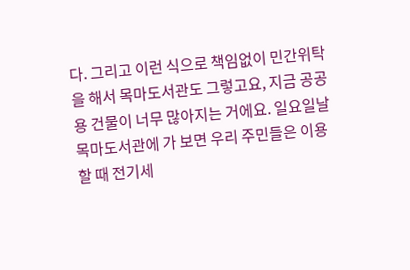다. 그리고 이런 식으로 책임없이 민간위탁을 해서 목마도서관도 그렇고요, 지금 공공용 건물이 너무 많아지는 거에요. 일요일날 목마도서관에 가 보면 우리 주민들은 이용할 때 전기세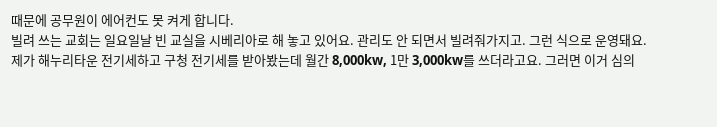때문에 공무원이 에어컨도 못 켜게 합니다.
빌려 쓰는 교회는 일요일날 빈 교실을 시베리아로 해 놓고 있어요. 관리도 안 되면서 빌려줘가지고. 그런 식으로 운영돼요.
제가 해누리타운 전기세하고 구청 전기세를 받아봤는데 월간 8,000kw, 1만 3,000kw를 쓰더라고요. 그러면 이거 심의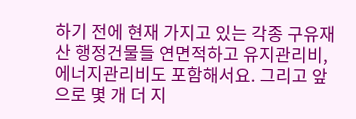하기 전에 현재 가지고 있는 각종 구유재산 행정건물들 연면적하고 유지관리비, 에너지관리비도 포함해서요. 그리고 앞으로 몇 개 더 지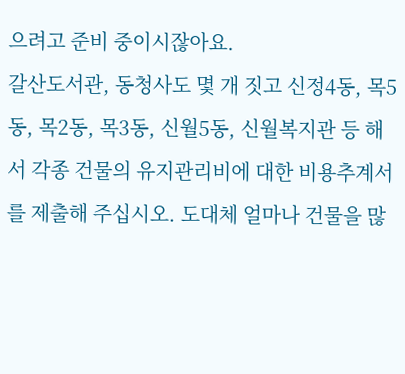으려고 준비 중이시잖아요.
갈산도서관, 동청사도 몇 개 짓고 신정4동, 목5동, 목2동, 목3동, 신월5동, 신월복지관 등 해서 각종 건물의 유지관리비에 대한 비용추계서를 제출해 주십시오. 도대체 얼마나 건물을 많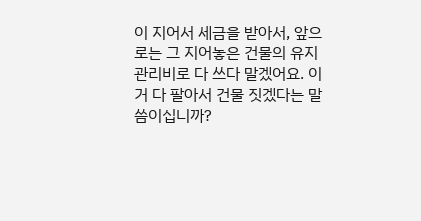이 지어서 세금을 받아서, 앞으로는 그 지어놓은 건물의 유지관리비로 다 쓰다 말겠어요. 이거 다 팔아서 건물 짓겠다는 말씀이십니까?